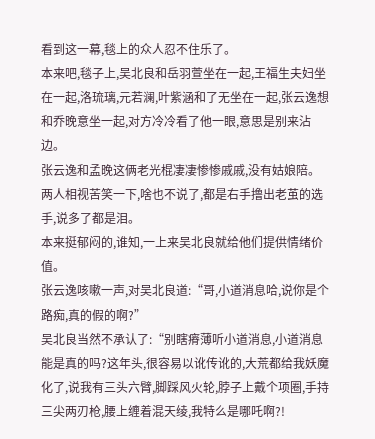看到这一幕,毯上的众人忍不住乐了。
本来吧,毯子上,吴北良和岳羽萱坐在一起,王福生夫妇坐在一起,洛琉璃,元若澜,叶紫涵和了无坐在一起,张云逸想和乔晚意坐一起,对方冷冷看了他一眼,意思是别来沾边。
张云逸和孟晚这俩老光棍凄凄惨惨戚戚,没有姑娘陪。
两人相视苦笑一下,啥也不说了,都是右手撸出老茧的选手,说多了都是泪。
本来挺郁闷的,谁知,一上来吴北良就给他们提供情绪价值。
张云逸咳嗽一声,对吴北良道:“哥,小道消息哈,说你是个路痴,真的假的啊?”
吴北良当然不承认了:“别瞎瘠薄听小道消息,小道消息能是真的吗?这年头,很容易以讹传讹的,大荒都给我妖魔化了,说我有三头六臂,脚踩风火轮,脖子上戴个项圈,手持三尖两刃枪,腰上缠着混天绫,我特么是哪吒啊?!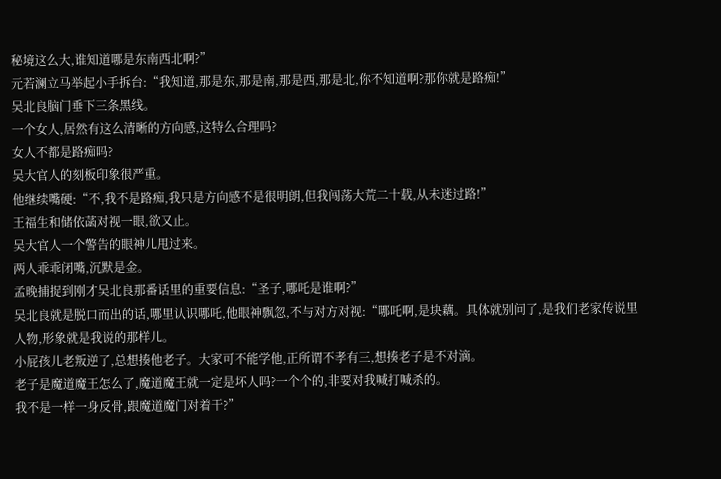秘境这么大,谁知道哪是东南西北啊?”
元若澜立马举起小手拆台:“我知道,那是东,那是南,那是西,那是北,你不知道啊?那你就是路痴!”
吴北良脑门垂下三条黑线。
一个女人,居然有这么清晰的方向感,这特么合理吗?
女人不都是路痴吗?
吴大官人的刻板印象很严重。
他继续嘴硬:“不,我不是路痴,我只是方向感不是很明朗,但我闯荡大荒二十载,从未迷过路!”
王福生和储依菡对视一眼,欲又止。
吴大官人一个警告的眼神儿甩过来。
两人乖乖闭嘴,沉默是金。
孟晚捕捉到刚才吴北良那番话里的重要信息:“圣子,哪吒是谁啊?”
吴北良就是脱口而出的话,哪里认识哪吒,他眼神飘忽,不与对方对视:“哪吒啊,是块藕。具体就别问了,是我们老家传说里人物,形象就是我说的那样儿。
小屁孩儿老叛逆了,总想揍他老子。大家可不能学他,正所谓不孝有三,想揍老子是不对滴。
老子是魔道魔王怎么了,魔道魔王就一定是坏人吗?一个个的,非要对我喊打喊杀的。
我不是一样一身反骨,跟魔道魔门对着干?”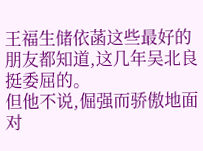王福生储依菡这些最好的朋友都知道,这几年吴北良挺委屈的。
但他不说,倔强而骄傲地面对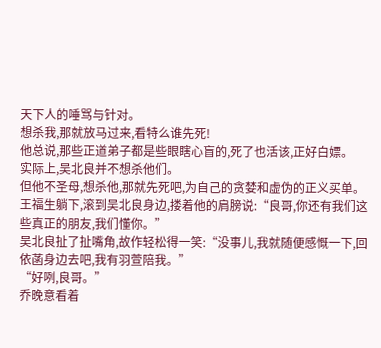天下人的唾骂与针对。
想杀我,那就放马过来,看特么谁先死!
他总说,那些正道弟子都是些眼瞎心盲的,死了也活该,正好白嫖。
实际上,吴北良并不想杀他们。
但他不圣母,想杀他,那就先死吧,为自己的贪婪和虚伪的正义买单。
王福生躺下,滚到吴北良身边,搂着他的肩膀说:“良哥,你还有我们这些真正的朋友,我们懂你。”
吴北良扯了扯嘴角,故作轻松得一笑:“没事儿,我就随便感慨一下,回依菡身边去吧,我有羽萱陪我。”
“好咧,良哥。”
乔晚意看着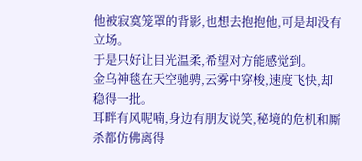他被寂寞笼罩的背影,也想去抱抱他,可是却没有立场。
于是只好让目光温柔,希望对方能感觉到。
金乌神毯在天空驰骋,云雾中穿梭,速度飞快,却稳得一批。
耳畔有风呢喃,身边有朋友说笑,秘境的危机和厮杀都仿佛离得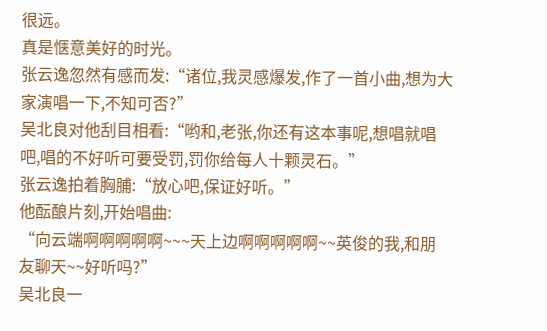很远。
真是惬意美好的时光。
张云逸忽然有感而发:“诸位,我灵感爆发,作了一首小曲,想为大家演唱一下,不知可否?”
吴北良对他刮目相看:“哟和,老张,你还有这本事呢,想唱就唱吧,唱的不好听可要受罚,罚你给每人十颗灵石。”
张云逸拍着胸脯:“放心吧,保证好听。”
他酝酿片刻,开始唱曲:
“向云端啊啊啊啊啊~~~天上边啊啊啊啊啊~~英俊的我,和朋友聊天~~好听吗?”
吴北良一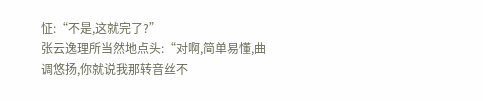怔:“不是,这就完了?”
张云逸理所当然地点头:“对啊,简单易懂,曲调悠扬,你就说我那转音丝不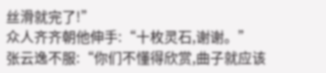丝滑就完了!”
众人齐齐朝他伸手:“十枚灵石,谢谢。”
张云逸不服:“你们不懂得欣赏,曲子就应该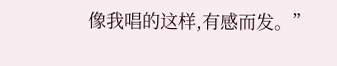像我唱的这样,有感而发。”